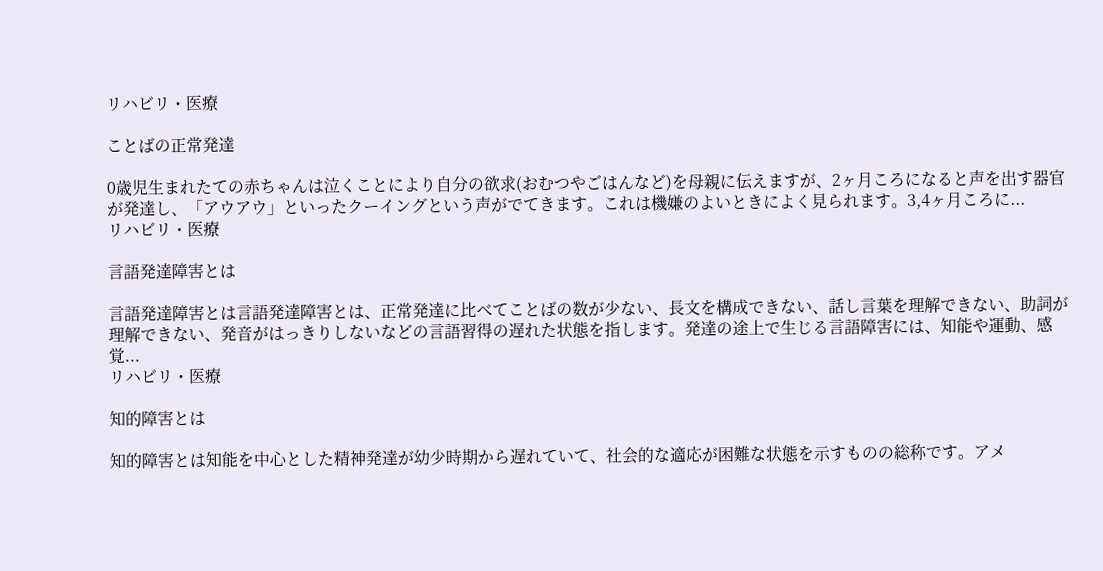リハビリ・医療

ことばの正常発達

0歳児生まれたての赤ちゃんは泣くことにより自分の欲求(おむつやごはんなど)を母親に伝えますが、2ヶ月ころになると声を出す器官が発達し、「アウアウ」といったクーイングという声がでてきます。これは機嫌のよいときによく見られます。3,4ヶ月ころに...
リハビリ・医療

言語発達障害とは

言語発達障害とは言語発達障害とは、正常発達に比べてことばの数が少ない、長文を構成できない、話し言葉を理解できない、助詞が理解できない、発音がはっきりしないなどの言語習得の遅れた状態を指します。発達の途上で生じる言語障害には、知能や運動、感覚...
リハビリ・医療

知的障害とは

知的障害とは知能を中心とした精神発達が幼少時期から遅れていて、社会的な適応が困難な状態を示すものの総称です。アメ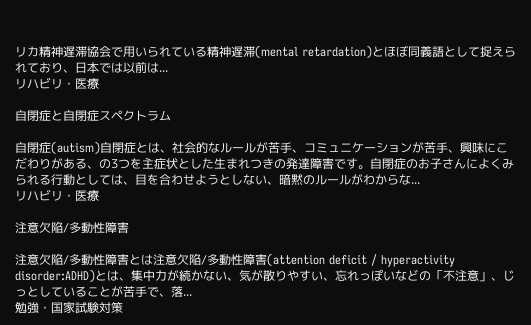リカ精神遅滞協会で用いられている精神遅滞(mental retardation)とほぼ同義語として捉えられており、日本では以前は...
リハビリ・医療

自閉症と自閉症スペクトラム

自閉症(autism)自閉症とは、社会的なルールが苦手、コミュニケーションが苦手、興味にこだわりがある、の3つを主症状とした生まれつきの発達障害です。自閉症のお子さんによくみられる行動としては、目を合わせようとしない、暗黙のルールがわからな...
リハビリ・医療

注意欠陥/多動性障害

注意欠陥/多動性障害とは注意欠陥/多動性障害(attention deficit / hyperactivity disorder:ADHD)とは、集中力が続かない、気が散りやすい、忘れっぽいなどの「不注意」、じっとしていることが苦手で、落...
勉強・国家試験対策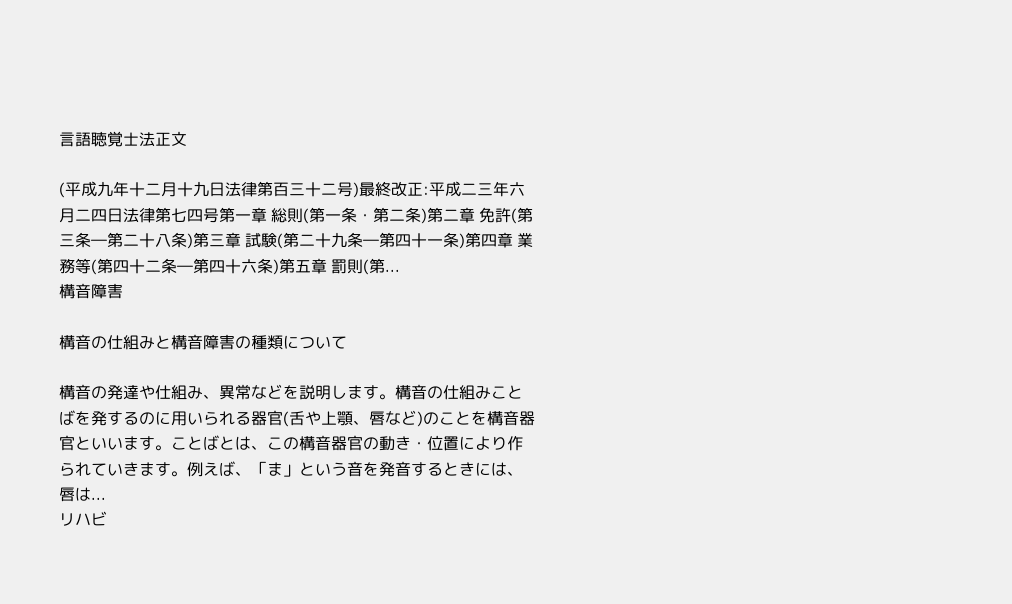言語聴覚士法正文

(平成九年十二月十九日法律第百三十二号)最終改正:平成二三年六月二四日法律第七四号第一章 総則(第一条・第二条)第二章 免許(第三条―第二十八条)第三章 試験(第二十九条―第四十一条)第四章 業務等(第四十二条―第四十六条)第五章 罰則(第...
構音障害

構音の仕組みと構音障害の種類について

構音の発達や仕組み、異常などを説明します。構音の仕組みことばを発するのに用いられる器官(舌や上顎、唇など)のことを構音器官といいます。ことばとは、この構音器官の動き・位置により作られていきます。例えば、「ま」という音を発音するときには、唇は...
リハビ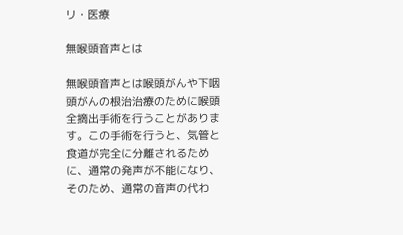リ・医療

無喉頭音声とは

無喉頭音声とは喉頭がんや下咽頭がんの根治治療のために喉頭全摘出手術を行うことがあります。この手術を行うと、気管と食道が完全に分離されるために、通常の発声が不能になり、そのため、通常の音声の代わ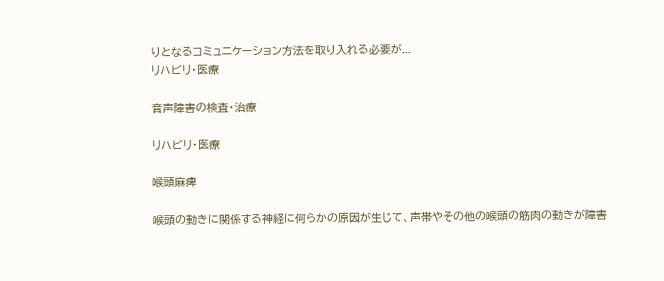りとなるコミュニケーション方法を取り入れる必要が...
リハビリ・医療

音声障害の検査・治療

リハビリ・医療

喉頭麻痺

喉頭の動きに関係する神経に何らかの原因が生じて、声帯やその他の喉頭の筋肉の動きが障害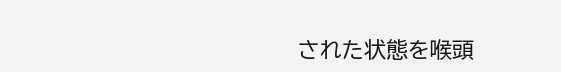された状態を喉頭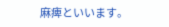麻痺といいます。